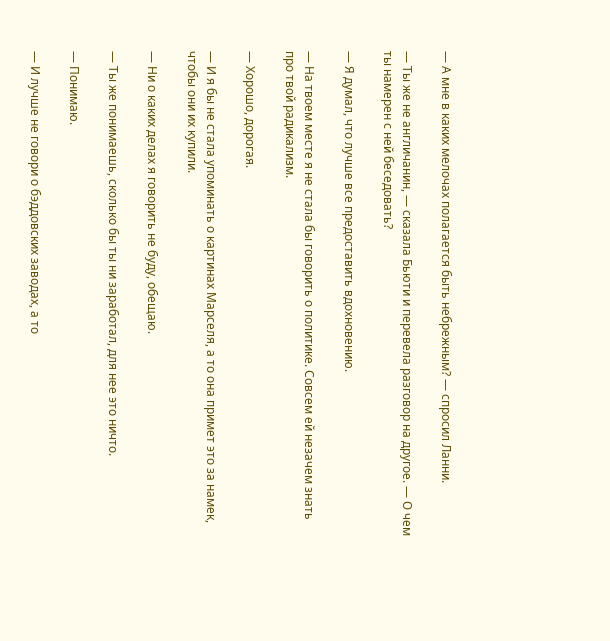— А мне в каких мелочах полагается быть небрежным? — спросил Ланни.

— Ты же не англичанин, — сказала Бьюти и перевела разговор на другое. — О чем ты намерен с ней беседовать?

— Я думал, что лучше все предоставить вдохновению.

— На твоем месте я не стала бы говорить о политике. Совсем ей незачем знать про твой радикализм.

— Хорошо, дорогая.

— И я бы не стала упоминать о картинах Марселя, а то она примет это за намек, чтобы они их купили.

— Ни о каких делах я говорить не буду, обещаю.

— Ты же понимаешь, сколько бы ты ни заработал, для нее это ничто.

— Понимаю.

— И лучше не говори о бэддовских заводах, а то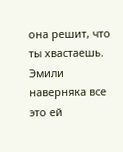она решит, что ты хвастаешь. Эмили наверняка все это ей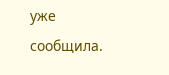уже сообщила.